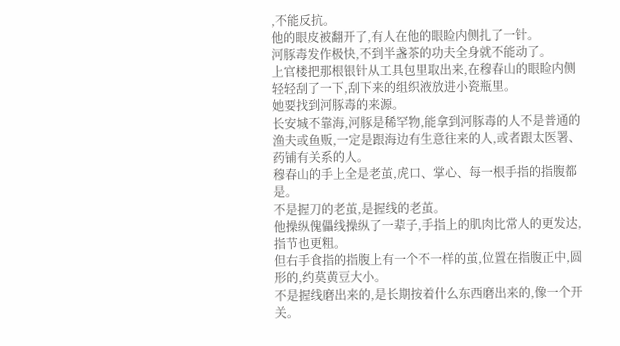,不能反抗。
他的眼皮被翻开了,有人在他的眼睑内侧扎了一针。
河豚毒发作极快,不到半盏茶的功夫全身就不能动了。
上官楼把那根银针从工具包里取出来,在穆春山的眼睑内侧轻轻刮了一下,刮下来的组织液放进小瓷瓶里。
她要找到河豚毒的来源。
长安城不靠海,河豚是稀罕物,能拿到河豚毒的人不是普通的渔夫或鱼贩,一定是跟海边有生意往来的人,或者跟太医署、药铺有关系的人。
穆春山的手上全是老茧,虎口、掌心、每一根手指的指腹都是。
不是握刀的老茧,是握线的老茧。
他操纵傀儡线操纵了一辈子,手指上的肌肉比常人的更发达,指节也更粗。
但右手食指的指腹上有一个不一样的茧,位置在指腹正中,圆形的,约莫黄豆大小。
不是握线磨出来的,是长期按着什么东西磨出来的,像一个开关。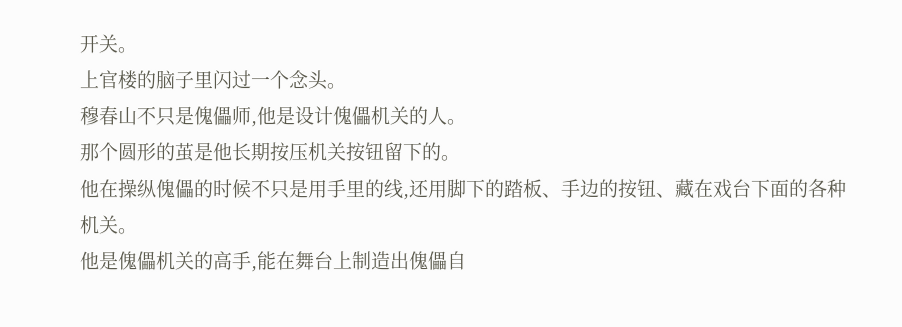开关。
上官楼的脑子里闪过一个念头。
穆春山不只是傀儡师,他是设计傀儡机关的人。
那个圆形的茧是他长期按压机关按钮留下的。
他在操纵傀儡的时候不只是用手里的线,还用脚下的踏板、手边的按钮、藏在戏台下面的各种机关。
他是傀儡机关的高手,能在舞台上制造出傀儡自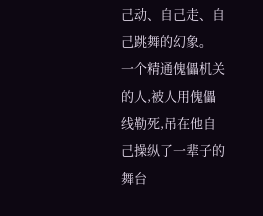己动、自己走、自己跳舞的幻象。
一个精通傀儡机关的人,被人用傀儡线勒死,吊在他自己操纵了一辈子的舞台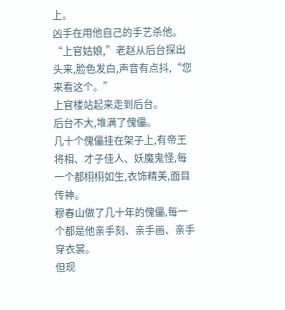上。
凶手在用他自己的手艺杀他。
“上官姑娘,”老赵从后台探出头来,脸色发白,声音有点抖,“您来看这个。”
上官楼站起来走到后台。
后台不大,堆满了傀儡。
几十个傀儡挂在架子上,有帝王将相、才子佳人、妖魔鬼怪,每一个都栩栩如生,衣饰精美,面目传神。
穆春山做了几十年的傀儡,每一个都是他亲手刻、亲手画、亲手穿衣裳。
但现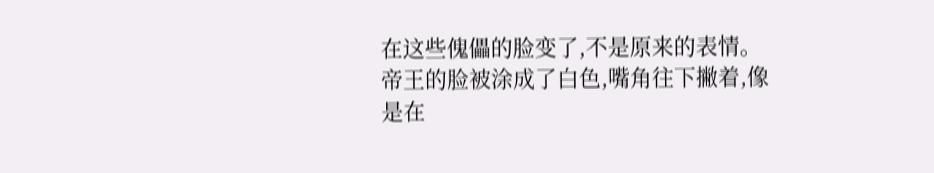在这些傀儡的脸变了,不是原来的表情。
帝王的脸被涂成了白色,嘴角往下撇着,像是在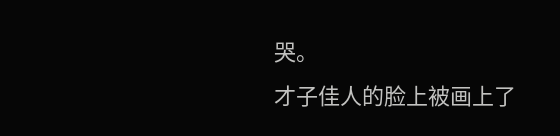哭。
才子佳人的脸上被画上了